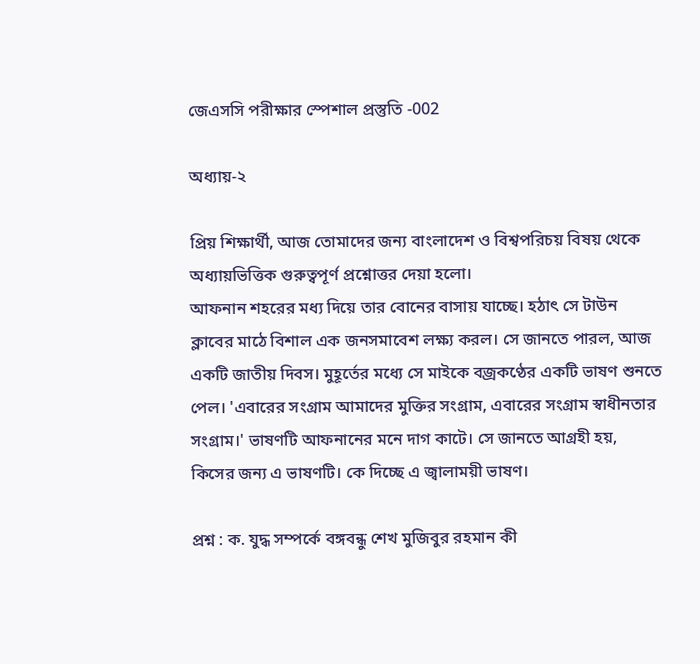জেএসসি পরীক্ষার স্পেশাল প্রস্তুতি -002

অধ্যায়-২

প্রিয় শিক্ষার্থী, আজ তোমাদের জন্য বাংলাদেশ ও বিশ্বপরিচয় বিষয় থেকে অধ্যায়ভিত্তিক গুরুত্বপূর্ণ প্রশ্নোত্তর দেয়া হলো।
আফনান শহরের মধ্য দিয়ে তার বোনের বাসায় যাচ্ছে। হঠাৎ সে টাউন ক্লাবের মাঠে বিশাল এক জনসমাবেশ লক্ষ্য করল। সে জানতে পারল, আজ একটি জাতীয় দিবস। মুহূর্তের মধ্যে সে মাইকে বজ্রকণ্ঠের একটি ভাষণ শুনতে পেল। 'এবারের সংগ্রাম আমাদের মুক্তির সংগ্রাম, এবারের সংগ্রাম স্বাধীনতার সংগ্রাম।' ভাষণটি আফনানের মনে দাগ কাটে। সে জানতে আগ্রহী হয়, কিসের জন্য এ ভাষণটি। কে দিচ্ছে এ জ্বালাময়ী ভাষণ।

প্রশ্ন : ক. যুদ্ধ সম্পর্কে বঙ্গবন্ধু শেখ মুজিবুর রহমান কী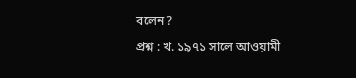বলেন?
প্রশ্ন : খ. ১৯৭১ সালে আওয়ামী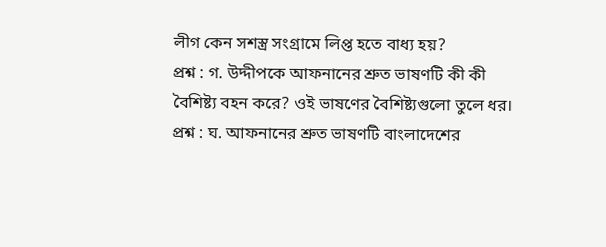লীগ কেন সশস্ত্র সংগ্রামে লিপ্ত হতে বাধ্য হয়?
প্রশ্ন : গ. উদ্দীপকে আফনানের শ্রুত ভাষণটি কী কী বৈশিষ্ট্য বহন করে? ওই ভাষণের বৈশিষ্ট্যগুলো তুলে ধর।
প্রশ্ন : ঘ. আফনানের শ্রুত ভাষণটি বাংলাদেশের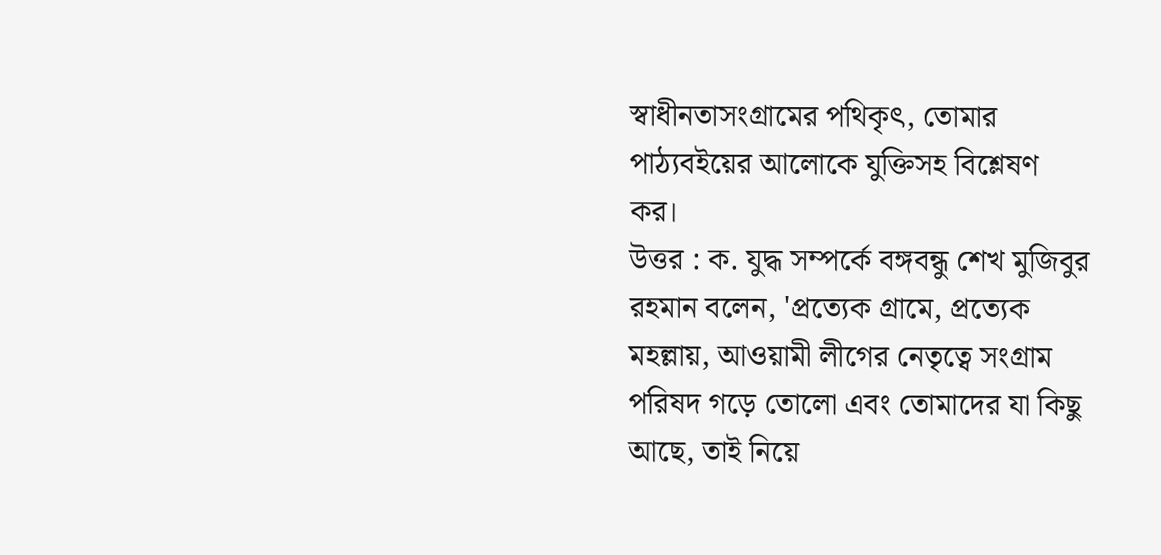স্বাধীনতাসংগ্রামের পথিকৃৎ, তোমার পাঠ্যবইয়ের আলোকে যুক্তিসহ বিশ্লেষণ কর।
উত্তর : ক. যুদ্ধ সম্পর্কে বঙ্গবন্ধু শেখ মুজিবুর রহমান বলেন, 'প্রত্যেক গ্রামে, প্রত্যেক মহল্লায়, আওয়ামী লীগের নেতৃত্বে সংগ্রাম পরিষদ গড়ে তোলো এবং তোমাদের যা কিছু আছে, তাই নিয়ে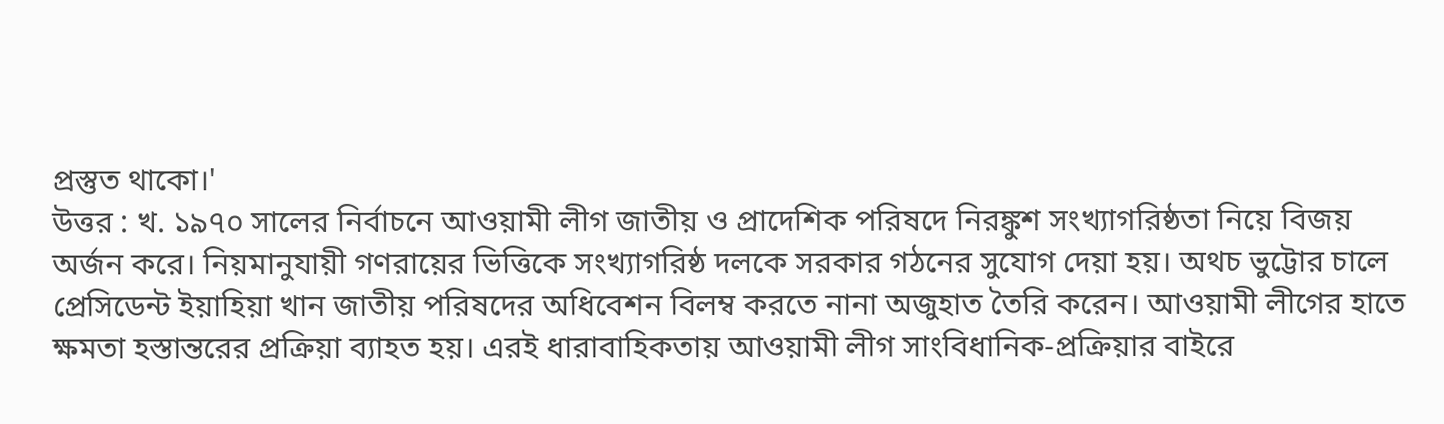প্রস্তুত থাকো।'
উত্তর : খ. ১৯৭০ সালের নির্বাচনে আওয়ামী লীগ জাতীয় ও প্রাদেশিক পরিষদে নিরঙ্কুশ সংখ্যাগরিষ্ঠতা নিয়ে বিজয় অর্জন করে। নিয়মানুযায়ী গণরায়ের ভিত্তিকে সংখ্যাগরিষ্ঠ দলকে সরকার গঠনের সুযোগ দেয়া হয়। অথচ ভুট্টোর চালে প্রেসিডেন্ট ইয়াহিয়া খান জাতীয় পরিষদের অধিবেশন বিলম্ব করতে নানা অজুহাত তৈরি করেন। আওয়ামী লীগের হাতে ক্ষমতা হস্তান্তরের প্রক্রিয়া ব্যাহত হয়। এরই ধারাবাহিকতায় আওয়ামী লীগ সাংবিধানিক-প্রক্রিয়ার বাইরে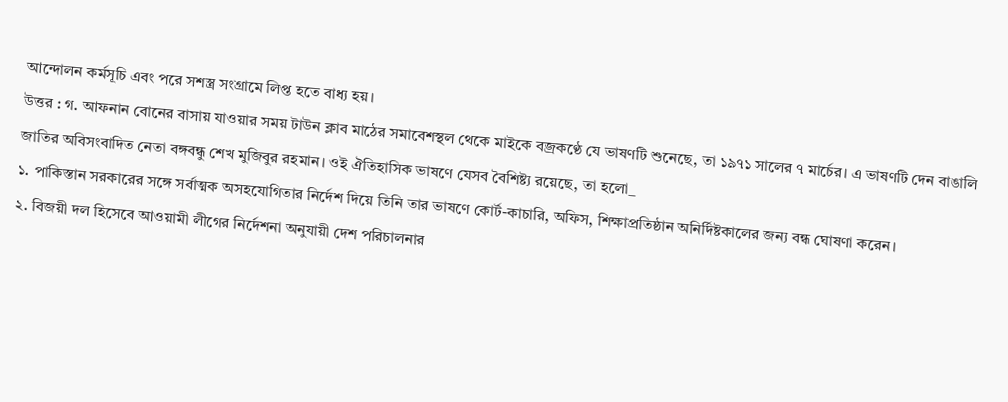আন্দোলন কর্মসূচি এবং পরে সশস্ত্র সংগ্রামে লিপ্ত হতে বাধ্য হয়।
উত্তর : গ. আফনান বোনের বাসায় যাওয়ার সময় টাউন ক্লাব মাঠের সমাবেশস্থল থেকে মাইকে বজ্রকণ্ঠে যে ভাষণটি শুনেছে, তা ১৯৭১ সালের ৭ মার্চের। এ ভাষণটি দেন বাঙালি জাতির অবিসংবাদিত নেতা বঙ্গবন্ধু শেখ মুজিবুর রহমান। ওই ঐতিহাসিক ভাষণে যেসব বৈশিষ্ট্য রয়েছে, তা হলো_
১. পাকিস্তান সরকারের সঙ্গে সর্বাত্মক অসহযোগিতার নির্দেশ দিয়ে তিনি তার ভাষণে কোর্ট-কাচারি, অফিস, শিক্ষাপ্রতিষ্ঠান অনির্দিষ্টকালের জন্য বন্ধ ঘোষণা করেন।
২. বিজয়ী দল হিসেবে আওয়ামী লীগের নির্দেশনা অনুযায়ী দেশ পরিচালনার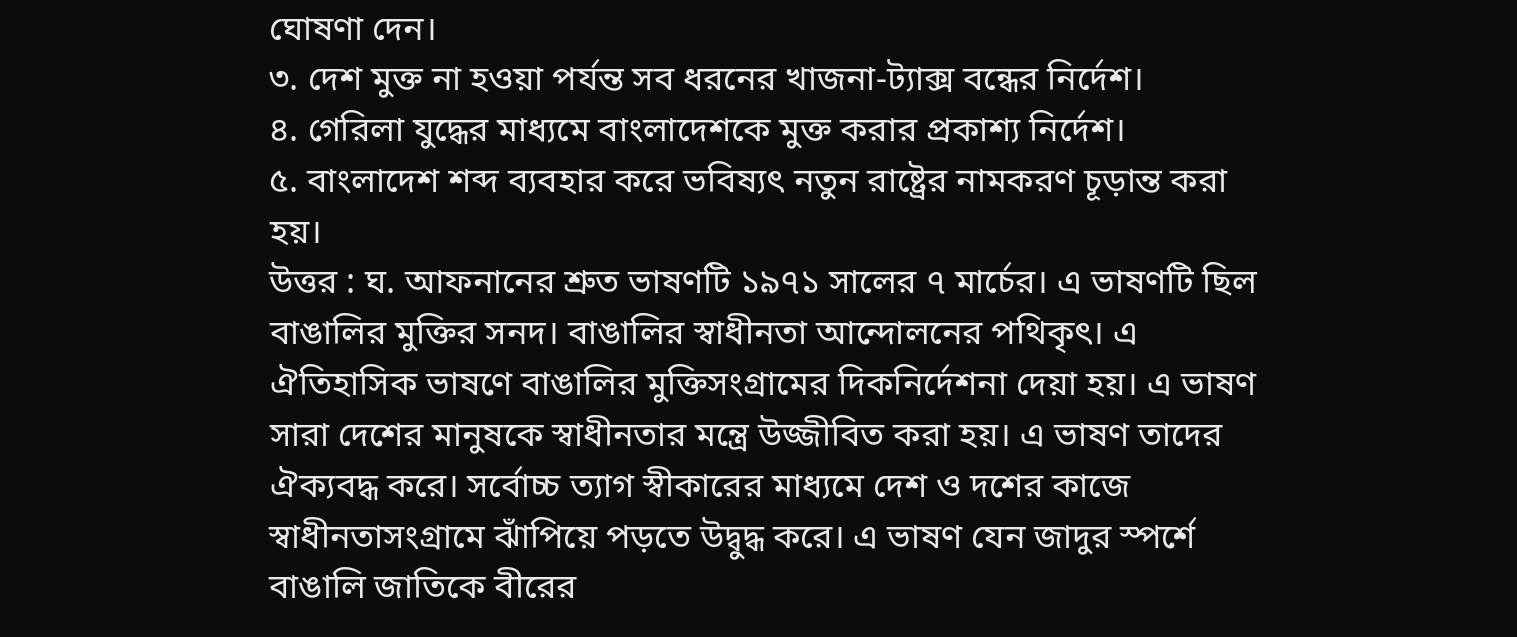ঘোষণা দেন।
৩. দেশ মুক্ত না হওয়া পর্যন্ত সব ধরনের খাজনা-ট্যাক্স বন্ধের নির্দেশ।
৪. গেরিলা যুদ্ধের মাধ্যমে বাংলাদেশকে মুক্ত করার প্রকাশ্য নির্দেশ।
৫. বাংলাদেশ শব্দ ব্যবহার করে ভবিষ্যৎ নতুন রাষ্ট্রের নামকরণ চূড়ান্ত করা হয়।
উত্তর : ঘ. আফনানের শ্রুত ভাষণটি ১৯৭১ সালের ৭ মার্চের। এ ভাষণটি ছিল বাঙালির মুক্তির সনদ। বাঙালির স্বাধীনতা আন্দোলনের পথিকৃৎ। এ ঐতিহাসিক ভাষণে বাঙালির মুক্তিসংগ্রামের দিকনির্দেশনা দেয়া হয়। এ ভাষণ সারা দেশের মানুষকে স্বাধীনতার মন্ত্রে উজ্জীবিত করা হয়। এ ভাষণ তাদের ঐক্যবদ্ধ করে। সর্বোচ্চ ত্যাগ স্বীকারের মাধ্যমে দেশ ও দশের কাজে স্বাধীনতাসংগ্রামে ঝাঁপিয়ে পড়তে উদ্বুদ্ধ করে। এ ভাষণ যেন জাদুর স্পর্শে বাঙালি জাতিকে বীরের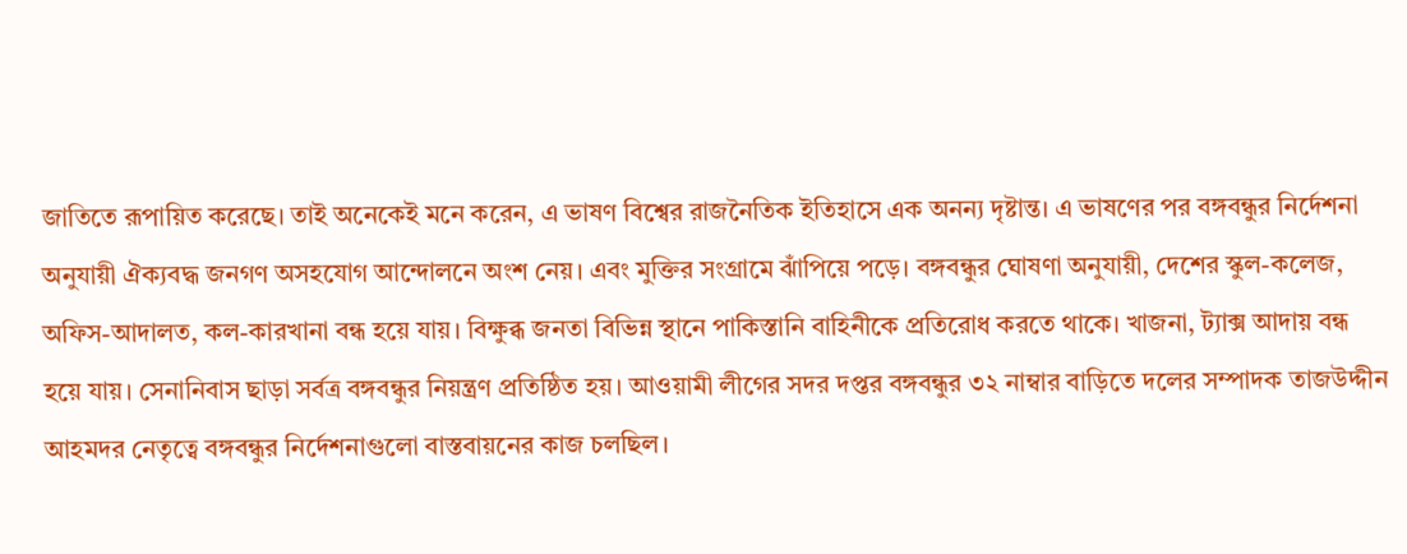জাতিতে রূপায়িত করেছে। তাই অনেকেই মনে করেন, এ ভাষণ বিশ্বের রাজনৈতিক ইতিহাসে এক অনন্য দৃষ্টান্ত। এ ভাষণের পর বঙ্গবন্ধুর নির্দেশনা অনুযায়ী ঐক্যবদ্ধ জনগণ অসহযোগ আন্দোলনে অংশ নেয়। এবং মুক্তির সংগ্রামে ঝাঁপিয়ে পড়ে। বঙ্গবন্ধুর ঘোষণা অনুযায়ী, দেশের স্কুল-কলেজ, অফিস-আদালত, কল-কারখানা বন্ধ হয়ে যায়। বিক্ষুব্ধ জনতা বিভিন্ন স্থানে পাকিস্তানি বাহিনীকে প্রতিরোধ করতে থাকে। খাজনা, ট্যাক্স আদায় বন্ধ হয়ে যায়। সেনানিবাস ছাড়া সর্বত্র বঙ্গবন্ধুর নিয়ন্ত্রণ প্রতিষ্ঠিত হয়। আওয়ামী লীগের সদর দপ্তর বঙ্গবন্ধুর ৩২ নাম্বার বাড়িতে দলের সম্পাদক তাজউদ্দীন আহমদর নেতৃত্বে বঙ্গবন্ধুর নির্দেশনাগুলো বাস্তবায়নের কাজ চলছিল।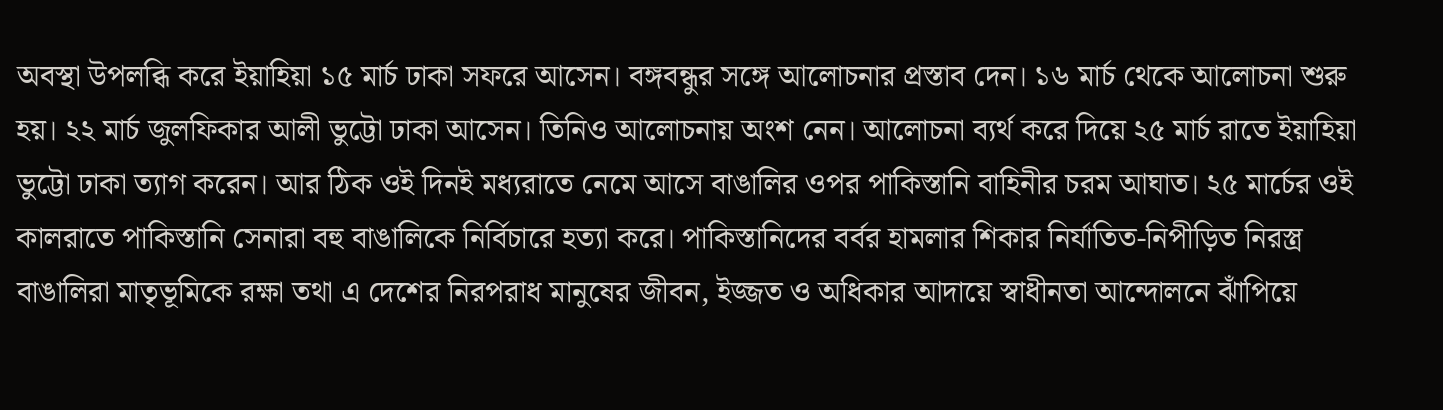অবস্থা উপলব্ধি করে ইয়াহিয়া ১৫ মার্চ ঢাকা সফরে আসেন। বঙ্গবন্ধুর সঙ্গে আলোচনার প্রস্তাব দেন। ১৬ মার্চ থেকে আলোচনা শুরু হয়। ২২ মার্চ জুলফিকার আলী ভুট্টো ঢাকা আসেন। তিনিও আলোচনায় অংশ নেন। আলোচনা ব্যর্থ করে দিয়ে ২৫ মার্চ রাতে ইয়াহিয়া ভুট্টো ঢাকা ত্যাগ করেন। আর ঠিক ওই দিনই মধ্যরাতে নেমে আসে বাঙালির ওপর পাকিস্তানি বাহিনীর চরম আঘাত। ২৫ মার্চের ওই কালরাতে পাকিস্তানি সেনারা বহু বাঙালিকে নির্বিচারে হত্যা করে। পাকিস্তানিদের বর্বর হামলার শিকার নির্যাতিত-নিপীড়িত নিরস্ত্র বাঙালিরা মাতৃভূমিকে রক্ষা তথা এ দেশের নিরপরাধ মানুষের জীবন, ইজ্জত ও অধিকার আদায়ে স্বাধীনতা আন্দোলনে ঝাঁপিয়ে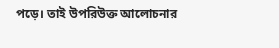পড়ে। তাই উপরিউক্ত আলোচনার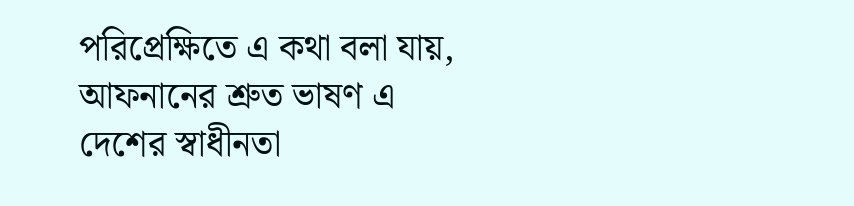পরিপ্রেক্ষিতে এ কথা বলা যায়, আফনানের শ্রুত ভাষণ এ দেশের স্বাধীনতা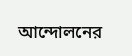আন্দোলনের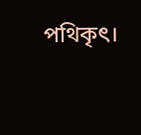পথিকৃৎ।